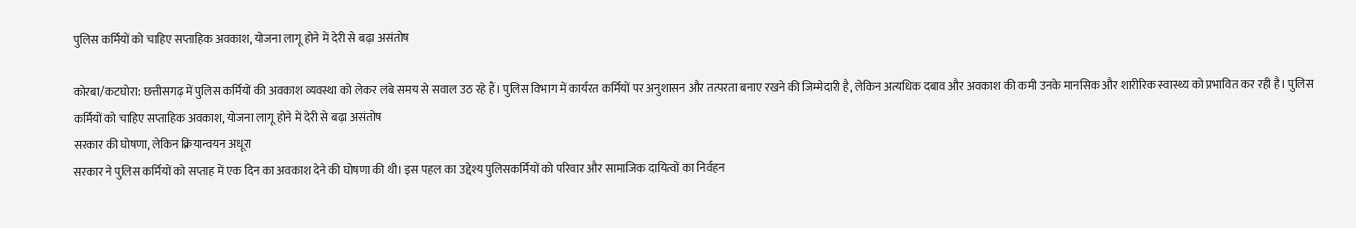पुलिस कर्मियों को चाहिए सप्ताहिक अवकाश, योजना लागू होने में देरी से बढ़ा असंतोष

कोरबा/कटघोरा: छत्तीसगढ़ में पुलिस कर्मियों की अवकाश व्यवस्था को लेकर लंबे समय से सवाल उठ रहे हैं। पुलिस विभाग में कार्यरत कर्मियों पर अनुशासन और तत्परता बनाए रखने की जिम्मेदारी है, लेकिन अत्यधिक दबाव और अवकाश की कमी उनके मानसिक और शारीरिक स्वास्थ्य को प्रभावित कर रही है। पुलिस कर्मियों को चाहिए सप्ताहिक अवकाश, योजना लागू होने में देरी से बढ़ा असंतोष
सरकार की घोषणा, लेकिन क्रियान्वयन अधूरा
सरकार ने पुलिस कर्मियों को सप्ताह में एक दिन का अवकाश देने की घोषणा की थी। इस पहल का उद्देश्य पुलिसकर्मियों को परिवार और सामाजिक दायित्वों का निर्वहन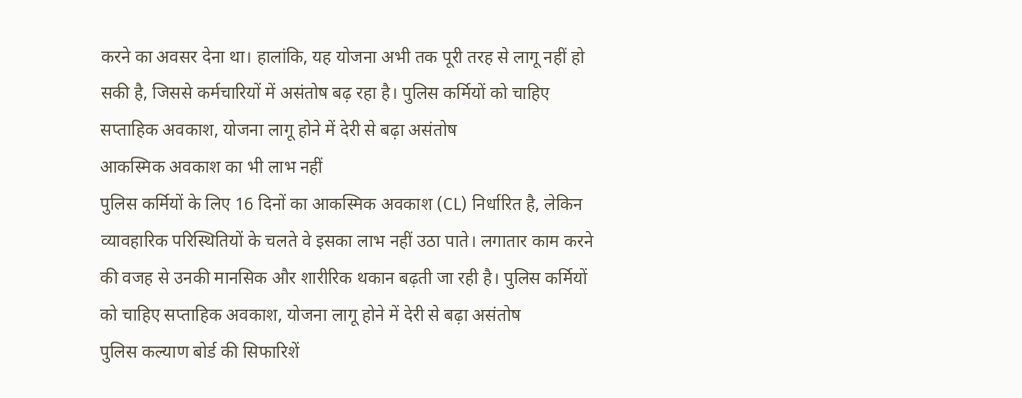करने का अवसर देना था। हालांकि, यह योजना अभी तक पूरी तरह से लागू नहीं हो सकी है, जिससे कर्मचारियों में असंतोष बढ़ रहा है। पुलिस कर्मियों को चाहिए सप्ताहिक अवकाश, योजना लागू होने में देरी से बढ़ा असंतोष
आकस्मिक अवकाश का भी लाभ नहीं
पुलिस कर्मियों के लिए 16 दिनों का आकस्मिक अवकाश (CL) निर्धारित है, लेकिन व्यावहारिक परिस्थितियों के चलते वे इसका लाभ नहीं उठा पाते। लगातार काम करने की वजह से उनकी मानसिक और शारीरिक थकान बढ़ती जा रही है। पुलिस कर्मियों को चाहिए सप्ताहिक अवकाश, योजना लागू होने में देरी से बढ़ा असंतोष
पुलिस कल्याण बोर्ड की सिफारिशें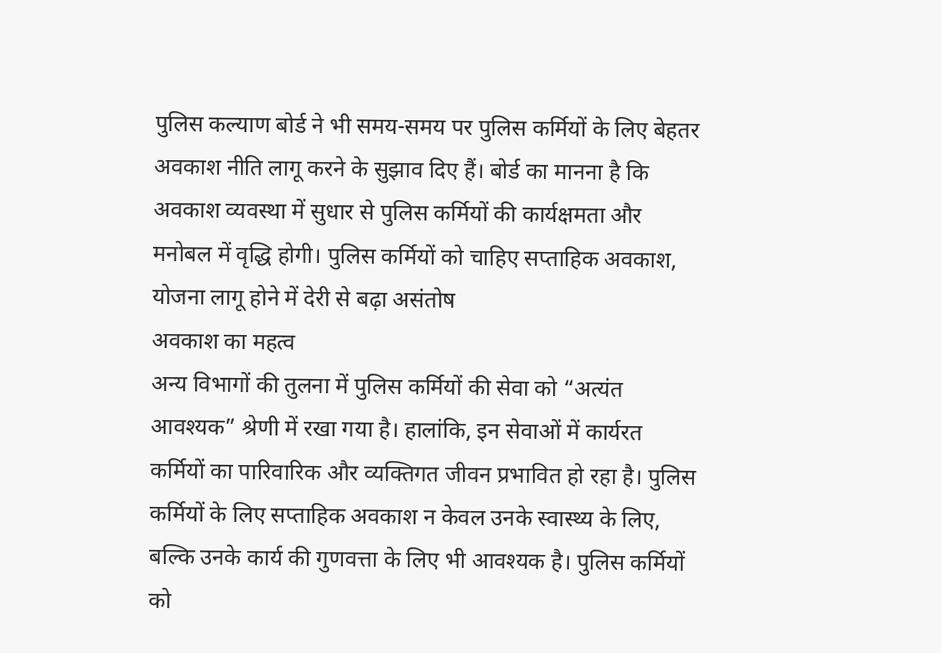पुलिस कल्याण बोर्ड ने भी समय-समय पर पुलिस कर्मियों के लिए बेहतर अवकाश नीति लागू करने के सुझाव दिए हैं। बोर्ड का मानना है कि अवकाश व्यवस्था में सुधार से पुलिस कर्मियों की कार्यक्षमता और मनोबल में वृद्धि होगी। पुलिस कर्मियों को चाहिए सप्ताहिक अवकाश, योजना लागू होने में देरी से बढ़ा असंतोष
अवकाश का महत्व
अन्य विभागों की तुलना में पुलिस कर्मियों की सेवा को “अत्यंत आवश्यक” श्रेणी में रखा गया है। हालांकि, इन सेवाओं में कार्यरत कर्मियों का पारिवारिक और व्यक्तिगत जीवन प्रभावित हो रहा है। पुलिस कर्मियों के लिए सप्ताहिक अवकाश न केवल उनके स्वास्थ्य के लिए, बल्कि उनके कार्य की गुणवत्ता के लिए भी आवश्यक है। पुलिस कर्मियों को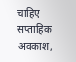चाहिए सप्ताहिक अवकाश,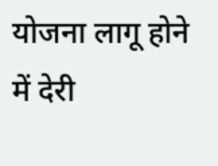योजना लागू होने में देरी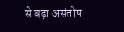से बढ़ा असंतोष